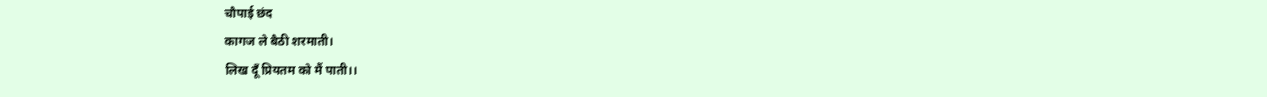चौपाई छंद
कागज ले बैठी शरमाती।
लिख दूँ प्रियतम को मैं पाती।।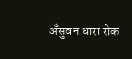अँसुवन धारा रोक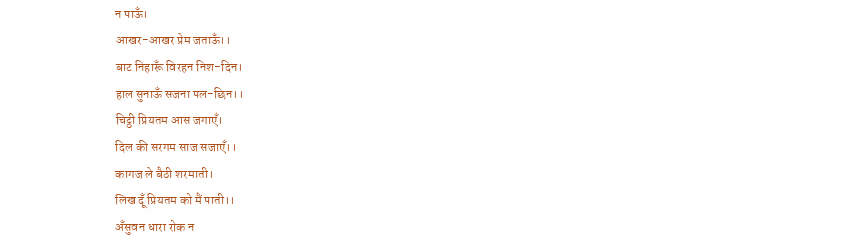न पाऊँ।
आखर-आखर प्रेम जताऊँ।।
बाट निहारूँ विरहन निश-दिन।
हाल सुनाऊँ सजना पल-छिन।।
चिट्ठी प्रियतम आस जगाएँ।
दिल की सरगम साज सजाएँ।।
कागज ले बैठी शरमाती।
लिख दूँ प्रियतम को मैं पाती।।
अँसुवन धारा रोक न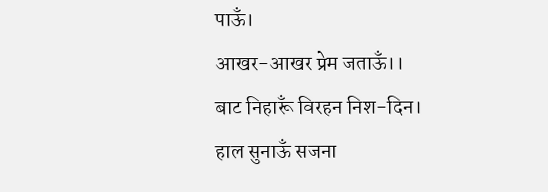पाऊँ।
आखर-आखर प्रेम जताऊँ।।
बाट निहारूँ विरहन निश-दिन।
हाल सुनाऊँ सजना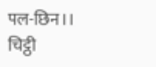पल-छिन।।
चिट्ठी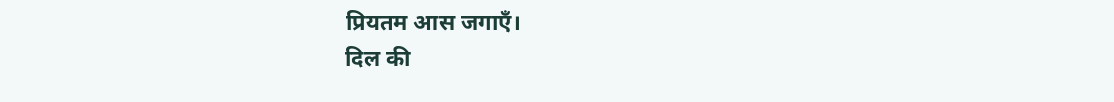प्रियतम आस जगाएँ।
दिल की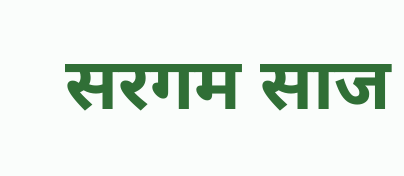सरगम साज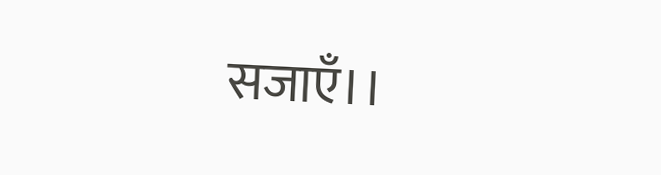सजाएँ।।